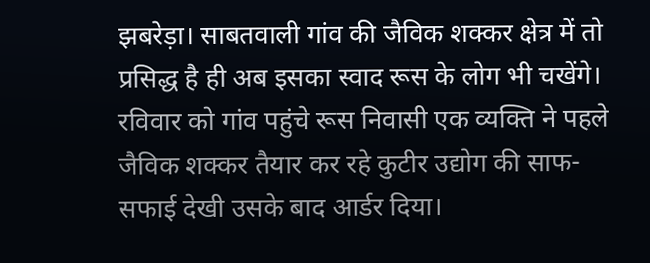झबरेड़ा। साबतवाली गांव की जैविक शक्कर क्षेत्र में तो प्रसिद्ध है ही अब इसका स्वाद रूस के लोग भी चखेंगे। रविवार को गांव पहुंचे रूस निवासी एक व्यक्ति ने पहले जैविक शक्कर तैयार कर रहे कुटीर उद्योग की साफ-सफाई देखी उसके बाद आर्डर दिया।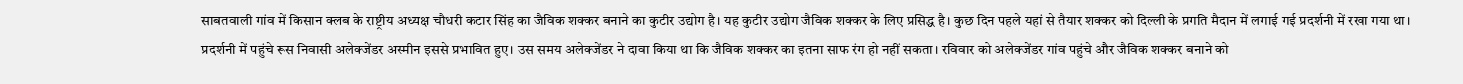साबतवाली गांव में किसान क्लब के राष्ट्रीय अध्यक्ष चौधरी कटार सिंह का जैविक शक्कर बनाने का कुटीर उद्योग है। यह कुटीर उद्योग जैविक शक्कर के लिए प्रसिद्ध है। कुछ दिन पहले यहां से तैयार शक्कर को दिल्ली के प्रगति मैदान में लगाई गई प्रदर्शनी में रखा गया था। प्रदर्शनी में पहुंचे रूस निवासी अलेक्जेंडर अस्मीन इससे प्रभावित हुए। उस समय अलेक्जेंडर ने दावा किया था कि जैविक शक्कर का इतना साफ रंग हो नहीं सकता। रविवार को अलेक्जेंडर गांव पहुंचे और जैविक शक्कर बनाने को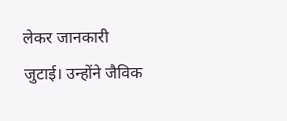लेकर जानकारी जुटाई। उन्होंने जैविक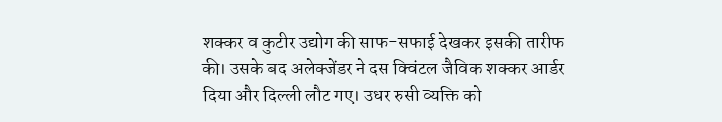शक्कर व कुटीर उद्योग की साफ-सफाई देखकर इसकी तारीफ की। उसके बद अलेक्जेंडर ने दस क्विंटल जैविक शक्कर आर्डर दिया और दिल्ली लौट गए। उधर रुसी व्यक्ति को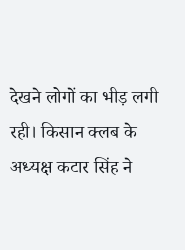देखने लोगों का भीड़ लगी रही। किसान क्लब के अध्यक्ष कटार सिंह ने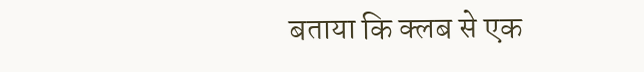बताया कि क्लब से एक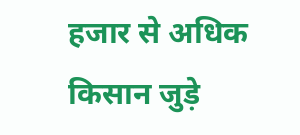हजार से अधिक किसान जुड़े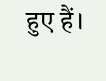हुए हैं।